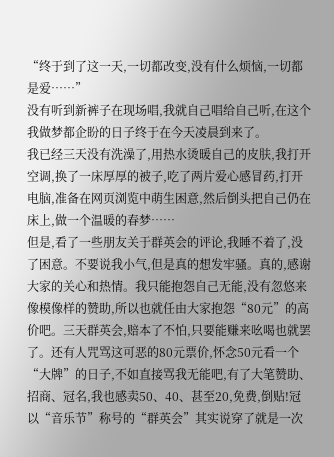“终于到了这一天,一切都改变,没有什么烦恼,一切都是爱……”
没有听到新裤子在现场唱,我就自己唱给自己听,在这个我做梦都企盼的日子终于在今天凌晨到来了。
我已经三天没有洗澡了,用热水烫暖自己的皮肤,我打开空调,换了一床厚厚的被子,吃了两片爱心感冒药,打开电脑,准备在网页浏览中萌生困意,然后倒头把自己仍在床上,做一个温暖的春梦……
但是,看了一些朋友关于群英会的评论,我睡不着了,没了困意。不要说我小气,但是真的想发牢骚。真的,感谢大家的关心和热情。我只能抱怨自己无能,没有忽悠来像模像样的赞助,所以也就任由大家抱怨“80元”的高价吧。三天群英会,赔本了不怕,只要能赚来吆喝也就罢了。还有人咒骂这可恶的80元票价,怀念50元看一个“大牌”的日子,不如直接骂我无能吧,有了大笔赞助、招商、冠名,我也感卖50、40、甚至20,免费,倒贴!冠以“音乐节”称号的“群英会”其实说穿了就是一次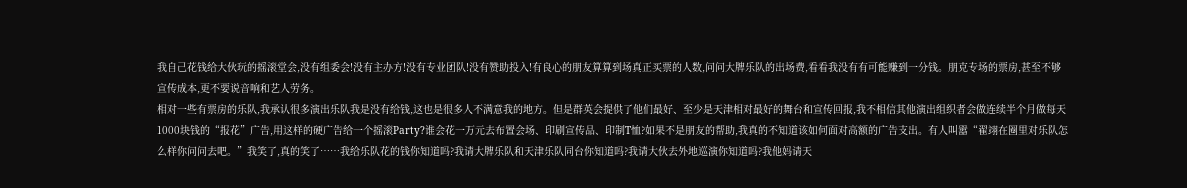我自己花钱给大伙玩的摇滚堂会,没有组委会!没有主办方!没有专业团队!没有赞助投入!有良心的朋友算算到场真正买票的人数,问问大牌乐队的出场费,看看我没有有可能赚到一分钱。朋克专场的票房,甚至不够宣传成本,更不要说音响和艺人劳务。
相对一些有票房的乐队,我承认很多演出乐队我是没有给钱,这也是很多人不满意我的地方。但是群英会提供了他们最好、至少是天津相对最好的舞台和宣传回报,我不相信其他演出组织者会做连续半个月做每天1000块钱的“报花”广告,用这样的硬广告给一个摇滚Party?谁会花一万元去布置会场、印刷宣传品、印制T恤?如果不是朋友的帮助,我真的不知道该如何面对高额的广告支出。有人叫嚣“翟翊在圈里对乐队怎么样你问问去吧。”我笑了,真的笑了……我给乐队花的钱你知道吗?我请大牌乐队和天津乐队同台你知道吗?我请大伙去外地巡演你知道吗?我他妈请天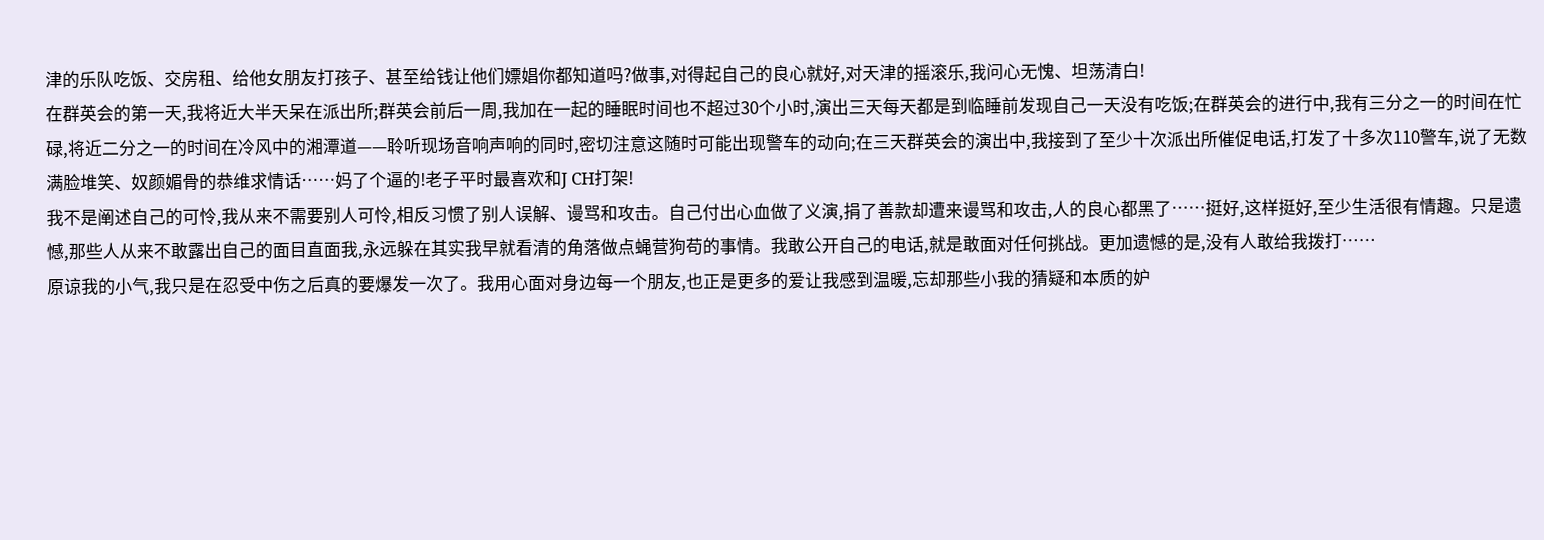津的乐队吃饭、交房租、给他女朋友打孩子、甚至给钱让他们嫖娼你都知道吗?做事,对得起自己的良心就好,对天津的摇滚乐,我问心无愧、坦荡清白!
在群英会的第一天,我将近大半天呆在派出所;群英会前后一周,我加在一起的睡眠时间也不超过30个小时,演出三天每天都是到临睡前发现自己一天没有吃饭;在群英会的进行中,我有三分之一的时间在忙碌,将近二分之一的时间在冷风中的湘潭道——聆听现场音响声响的同时,密切注意这随时可能出现警车的动向;在三天群英会的演出中,我接到了至少十次派出所催促电话,打发了十多次110警车,说了无数满脸堆笑、奴颜媚骨的恭维求情话……妈了个逼的!老子平时最喜欢和J CH打架!
我不是阐述自己的可怜,我从来不需要别人可怜,相反习惯了别人误解、谩骂和攻击。自己付出心血做了义演,捐了善款却遭来谩骂和攻击,人的良心都黑了……挺好,这样挺好,至少生活很有情趣。只是遗憾,那些人从来不敢露出自己的面目直面我,永远躲在其实我早就看清的角落做点蝇营狗苟的事情。我敢公开自己的电话,就是敢面对任何挑战。更加遗憾的是,没有人敢给我拨打……
原谅我的小气,我只是在忍受中伤之后真的要爆发一次了。我用心面对身边每一个朋友,也正是更多的爱让我感到温暖,忘却那些小我的猜疑和本质的妒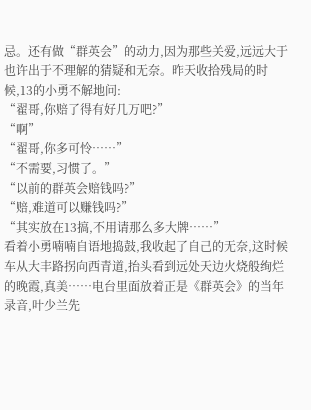忌。还有做“群英会”的动力,因为那些关爱,远远大于也许出于不理解的猜疑和无奈。昨天收拾残局的时候,13的小勇不解地问:
“翟哥,你赔了得有好几万吧?”
“啊”
“翟哥,你多可怜……”
“不需要,习惯了。”
“以前的群英会赔钱吗?”
“赔,难道可以赚钱吗?”
“其实放在13搞,不用请那么多大牌……”
看着小勇喃喃自语地捣鼓,我收起了自己的无奈,这时候车从大丰路拐向西青道,抬头看到远处天边火烧般绚烂的晚霞,真美……电台里面放着正是《群英会》的当年录音,叶少兰先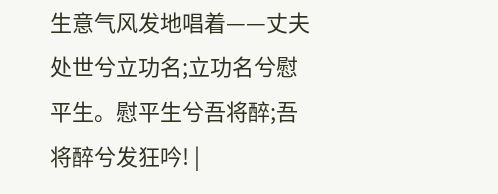生意气风发地唱着——丈夫处世兮立功名;立功名兮慰平生。慰平生兮吾将醉;吾将醉兮发狂吟! |